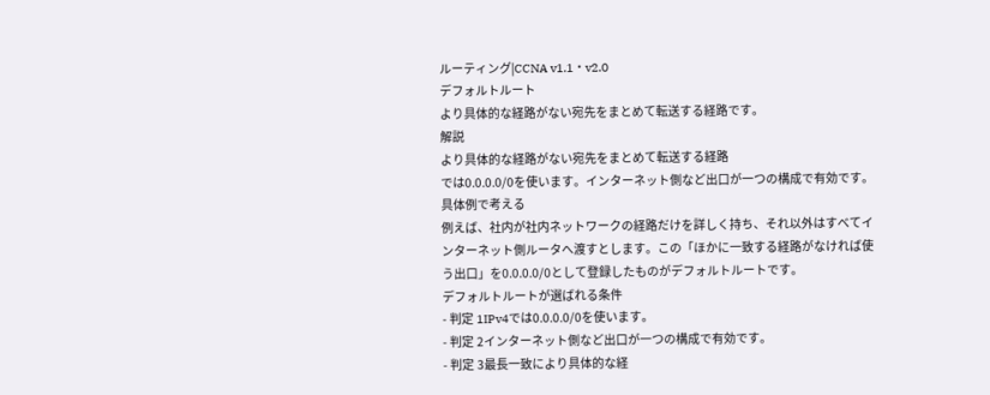ルーティング|CCNA v1.1・v2.0
デフォルトルート
より具体的な経路がない宛先をまとめて転送する経路です。
解説
より具体的な経路がない宛先をまとめて転送する経路
では0.0.0.0/0を使います。インターネット側など出口が一つの構成で有効です。
具体例で考える
例えば、社内が社内ネットワークの経路だけを詳しく持ち、それ以外はすべてインターネット側ルータへ渡すとします。この「ほかに一致する経路がなければ使う出口」を0.0.0.0/0として登録したものがデフォルトルートです。
デフォルトルートが選ばれる条件
- 判定 1IPv4では0.0.0.0/0を使います。
- 判定 2インターネット側など出口が一つの構成で有効です。
- 判定 3最長一致により具体的な経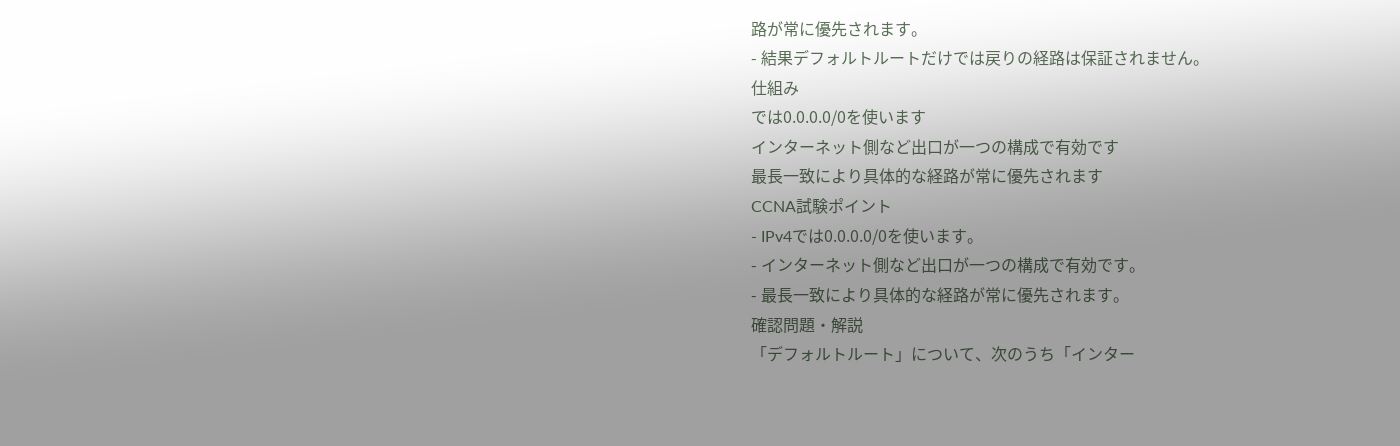路が常に優先されます。
- 結果デフォルトルートだけでは戻りの経路は保証されません。
仕組み
では0.0.0.0/0を使います
インターネット側など出口が一つの構成で有効です
最長一致により具体的な経路が常に優先されます
CCNA試験ポイント
- IPv4では0.0.0.0/0を使います。
- インターネット側など出口が一つの構成で有効です。
- 最長一致により具体的な経路が常に優先されます。
確認問題・解説
「デフォルトルート」について、次のうち「インター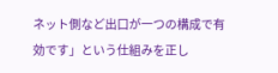ネット側など出口が一つの構成で有効です」という仕組みを正し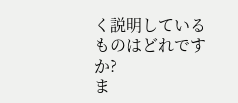く説明しているものはどれですか?
ま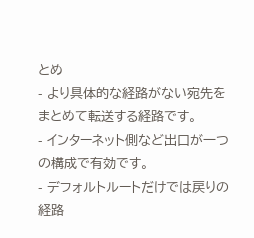とめ
- より具体的な経路がない宛先をまとめて転送する経路です。
- インターネット側など出口が一つの構成で有効です。
- デフォルトルートだけでは戻りの経路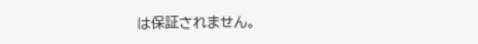は保証されません。